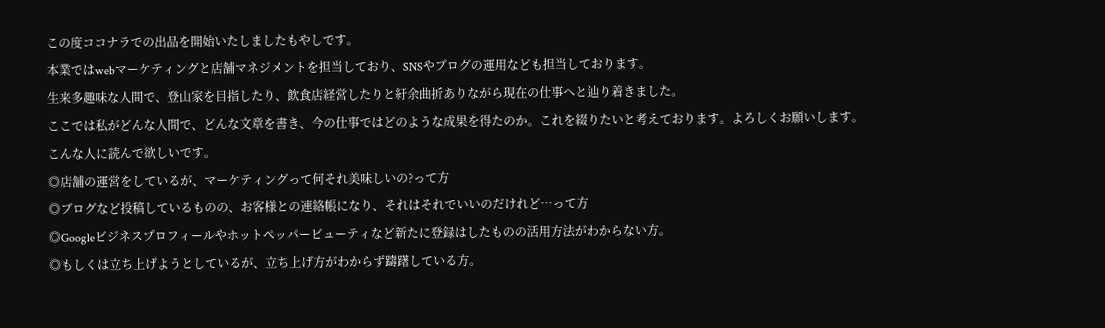この度ココナラでの出品を開始いたしましたもやしです。
本業ではwebマーケティングと店舗マネジメントを担当しており、SNSやブログの運用なども担当しております。
生来多趣味な人間で、登山家を目指したり、飲食店経営したりと紆余曲折ありながら現在の仕事へと辿り着きました。
ここでは私がどんな人間で、どんな文章を書き、今の仕事ではどのような成果を得たのか。これを綴りたいと考えております。よろしくお願いします。
こんな人に読んで欲しいです。
◎店舗の運営をしているが、マーケティングって何それ美味しいの?って方
◎ブログなど投稿しているものの、お客様との連絡帳になり、それはそれでいいのだけれど…って方
◎Googleビジネスプロフィールやホットペッパービューティなど新たに登録はしたものの活用方法がわからない方。
◎もしくは立ち上げようとしているが、立ち上げ方がわからず躊躇している方。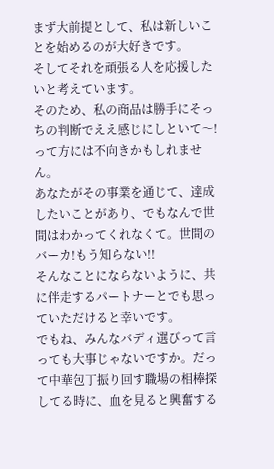まず大前提として、私は新しいことを始めるのが大好きです。
そしてそれを頑張る人を応援したいと考えています。
そのため、私の商品は勝手にそっちの判断でええ感じにしといて〜!って方には不向きかもしれません。
あなたがその事業を通じて、達成したいことがあり、でもなんで世間はわかってくれなくて。世間のバーカ!もう知らない!!
そんなことにならないように、共に伴走するパートナーとでも思っていただけると幸いです。
でもね、みんなバディ選びって言っても大事じゃないですか。だって中華包丁振り回す職場の相棒探してる時に、血を見ると興奮する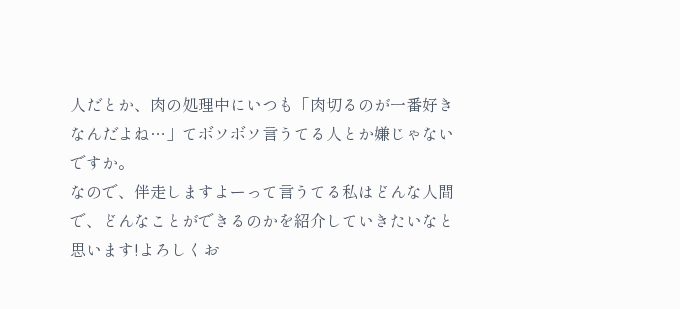人だとか、肉の処理中にいつも「肉切るのが一番好きなんだよね…」てボソボソ言うてる人とか嫌じゃないですか。
なので、伴走しますよーって言うてる私はどんな人間で、どんなことができるのかを紹介していきたいなと思います!よろしくお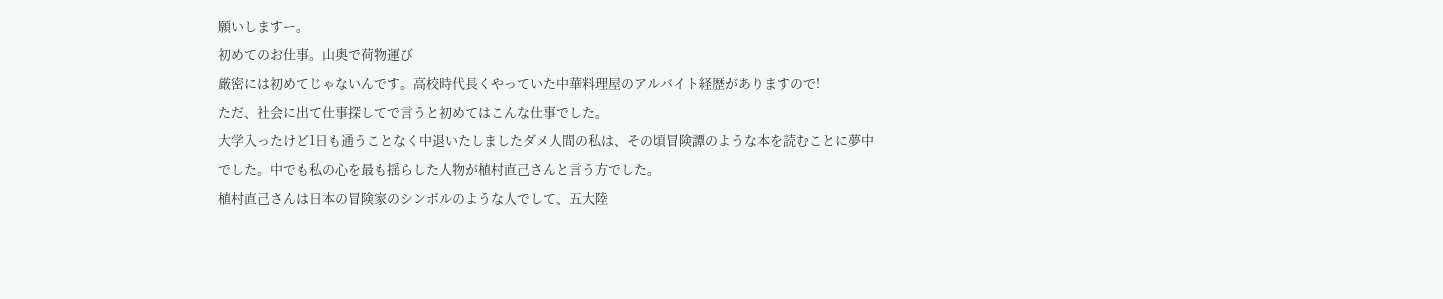願いしますー。
初めてのお仕事。山奥で荷物運び
厳密には初めてじゃないんです。高校時代長くやっていた中華料理屋のアルバイト経歴がありますので!
ただ、社会に出て仕事探してで言うと初めてはこんな仕事でした。
大学入ったけど1日も通うことなく中退いたしましたダメ人間の私は、その頃冒険譚のような本を読むことに夢中でした。中でも私の心を最も揺らした人物が植村直己さんと言う方でした。
植村直己さんは日本の冒険家のシンボルのような人でして、五大陸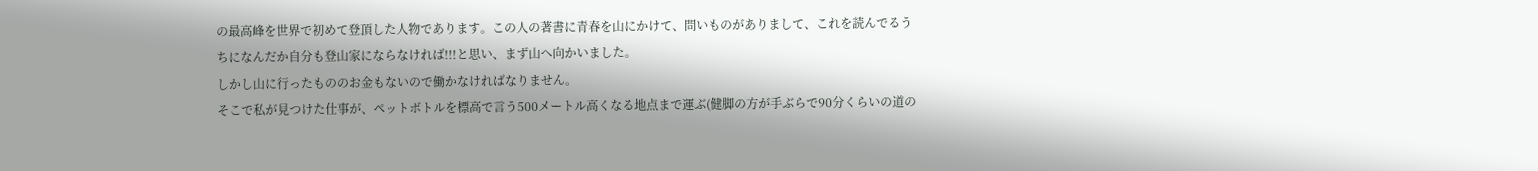の最高峰を世界で初めて登頂した人物であります。この人の著書に青春を山にかけて、問いものがありまして、これを読んでるうちになんだか自分も登山家にならなければ!!!と思い、まず山へ向かいました。
しかし山に行ったもののお金もないので働かなければなりません。
そこで私が見つけた仕事が、ペットボトルを標高で言う500メートル高くなる地点まで運ぶ(健脚の方が手ぶらで90分くらいの道の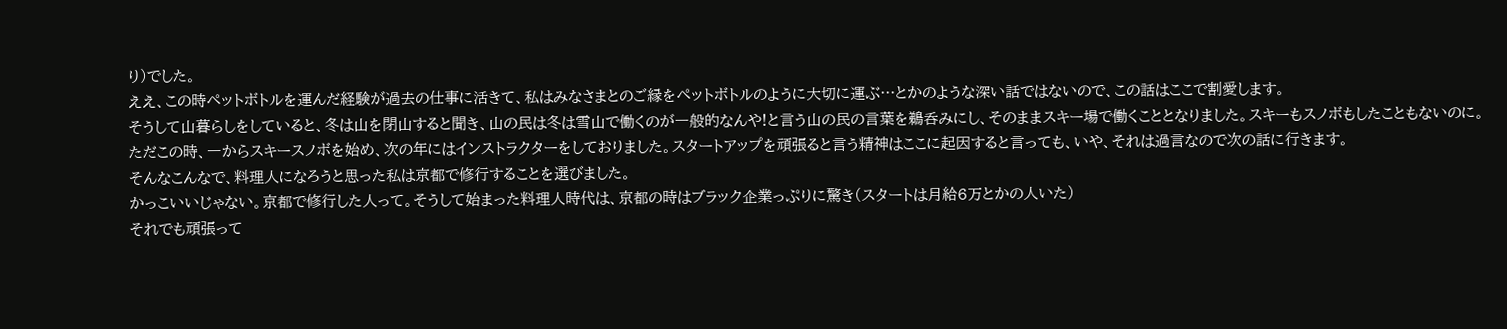り)でした。
ええ、この時ペットボトルを運んだ経験が過去の仕事に活きて、私はみなさまとのご縁をペットボトルのように大切に運ぶ…とかのような深い話ではないので、この話はここで割愛します。
そうして山暮らしをしていると、冬は山を閉山すると聞き、山の民は冬は雪山で働くのが一般的なんや!と言う山の民の言葉を鵜呑みにし、そのままスキー場で働くこととなりました。スキーもスノボもしたこともないのに。
ただこの時、一からスキースノボを始め、次の年にはインストラクターをしておりました。スタートアップを頑張ると言う精神はここに起因すると言っても、いや、それは過言なので次の話に行きます。
そんなこんなで、料理人になろうと思った私は京都で修行することを選びました。
かっこいいじゃない。京都で修行した人って。そうして始まった料理人時代は、京都の時はブラック企業っぷりに驚き(スタートは月給6万とかの人いた)
それでも頑張って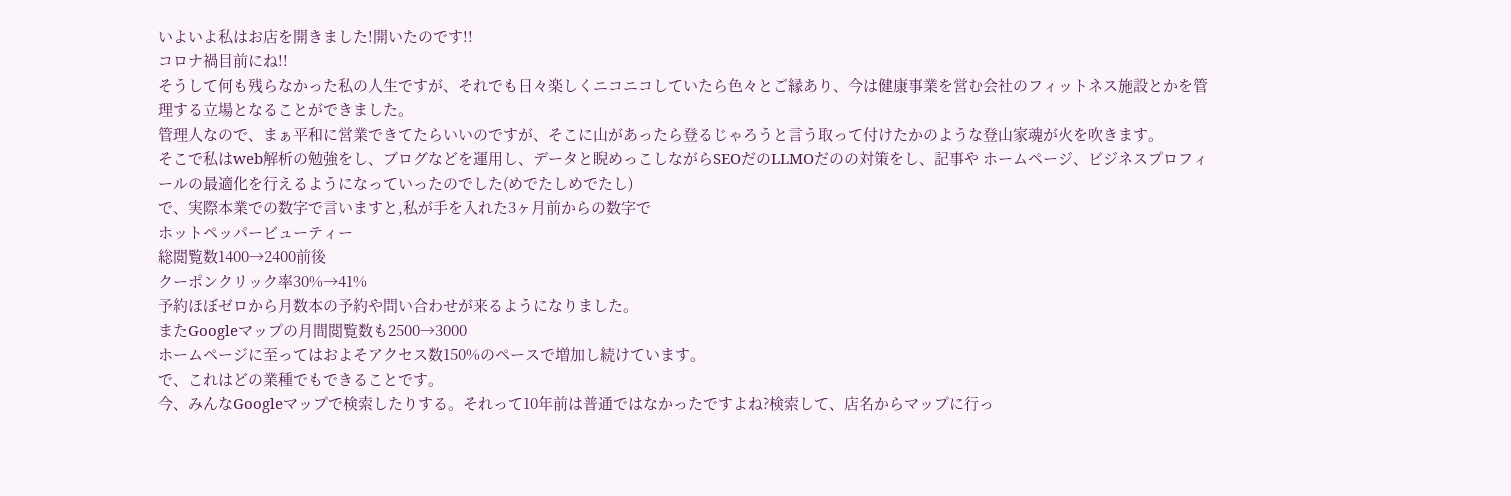いよいよ私はお店を開きました!開いたのです!!
コロナ禍目前にね!!
そうして何も残らなかった私の人生ですが、それでも日々楽しくニコニコしていたら色々とご縁あり、今は健康事業を営む会社のフィットネス施設とかを管理する立場となることができました。
管理人なので、まぁ平和に営業できてたらいいのですが、そこに山があったら登るじゃろうと言う取って付けたかのような登山家魂が火を吹きます。
そこで私はweb解析の勉強をし、ブログなどを運用し、データと睨めっこしながらSEOだのLLMOだのの対策をし、記事や ホームページ、ビジネスプロフィールの最適化を行えるようになっていったのでした(めでたしめでたし)
で、実際本業での数字で言いますと,私が手を入れた3ヶ月前からの数字で
ホットペッパービューティー
総閲覧数1400→2400前後
クーポンクリック率30%→41%
予約ほぼゼロから月数本の予約や問い合わせが来るようになりました。
またGoogleマップの月間閲覧数も2500→3000
ホームページに至ってはおよそアクセス数150%のペースで増加し続けています。
で、これはどの業種でもできることです。
今、みんなGoogleマップで検索したりする。それって10年前は普通ではなかったですよね?検索して、店名からマップに行っ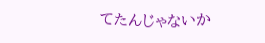てたんじゃないか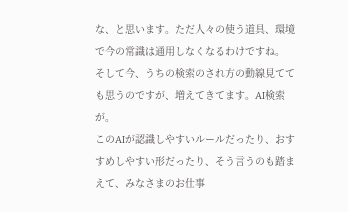な、と思います。ただ人々の使う道具、環境で今の常識は通用しなくなるわけですね。
そして今、うちの検索のされ方の動線見てても思うのですが、増えてきてます。AI検索が。
このAIが認識しやすいルールだったり、おすすめしやすい形だったり、そう言うのも踏まえて、みなさまのお仕事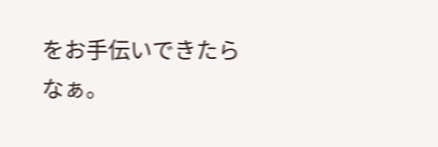をお手伝いできたらなぁ。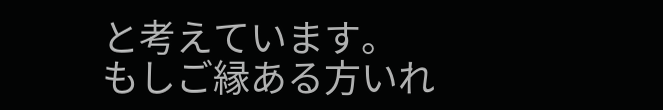と考えています。
もしご縁ある方いれ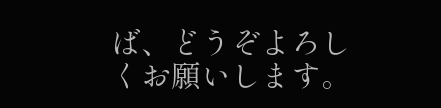ば、どうぞよろしくお願いします。